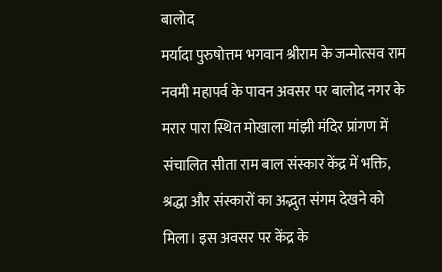बालोद
मर्यादा पुरुषोत्तम भगवान श्रीराम के जन्मोत्सव राम नवमी महापर्व के पावन अवसर पर बालोद नगर के मरार पारा स्थित मोखाला मांझी मंदिर प्रांगण में संचालित सीता राम बाल संस्कार केंद्र में भक्ति, श्रद्धा और संस्कारों का अद्भुत संगम देखने को मिला। इस अवसर पर केंद्र के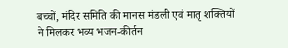बच्चों, मंदिर समिति की मानस मंडली एवं मातृ शक्तियों ने मिलकर भव्य भजन-कीर्तन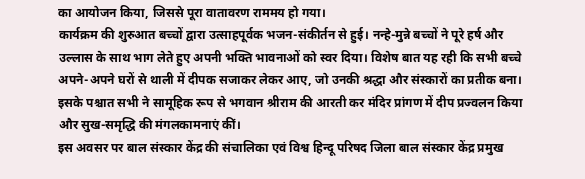का आयोजन किया, जिससे पूरा वातावरण राममय हो गया।
कार्यक्रम की शुरुआत बच्चों द्वारा उत्साहपूर्वक भजन-संकीर्तन से हुई। नन्हे-मुन्ने बच्चों ने पूरे हर्ष और उल्लास के साथ भाग लेते हुए अपनी भक्ति भावनाओं को स्वर दिया। विशेष बात यह रही कि सभी बच्चे अपने-अपने घरों से थाली में दीपक सजाकर लेकर आए, जो उनकी श्रद्धा और संस्कारों का प्रतीक बना। इसके पश्चात सभी ने सामूहिक रूप से भगवान श्रीराम की आरती कर मंदिर प्रांगण में दीप प्रज्वलन किया और सुख-समृद्धि की मंगलकामनाएं कीं।
इस अवसर पर बाल संस्कार केंद्र की संचालिका एवं विश्व हिन्दू परिषद जिला बाल संस्कार केंद्र प्रमुख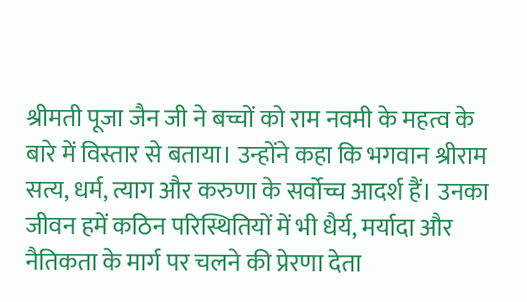श्रीमती पूजा जैन जी ने बच्चों को राम नवमी के महत्व के बारे में विस्तार से बताया। उन्होंने कहा कि भगवान श्रीराम सत्य, धर्म, त्याग और करुणा के सर्वोच्च आदर्श हैं। उनका जीवन हमें कठिन परिस्थितियों में भी धैर्य, मर्यादा और नैतिकता के मार्ग पर चलने की प्रेरणा देता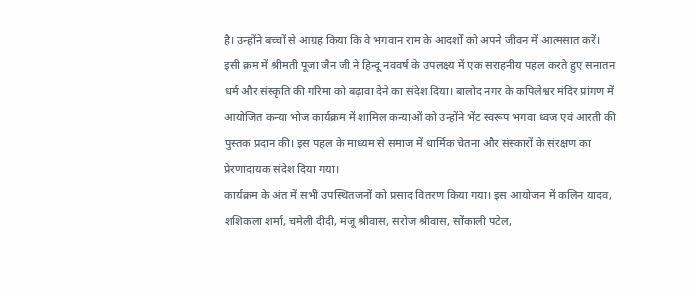है। उन्होंने बच्चों से आग्रह किया कि वे भगवान राम के आदर्शों को अपने जीवन में आत्मसात करें।
इसी क्रम में श्रीमती पूजा जैन जी ने हिन्दू नववर्ष के उपलक्ष्य में एक सराहनीय पहल करते हुए सनातन धर्म और संस्कृति की गरिमा को बढ़ावा देने का संदेश दिया। बालोद नगर के कपिलेश्वर मंदिर प्रांगण में आयोजित कन्या भोज कार्यक्रम में शामिल कन्याओं को उन्होंने भेंट स्वरूप भगवा ध्वज एवं आरती की पुस्तक प्रदान की। इस पहल के माध्यम से समाज में धार्मिक चेतना और संस्कारों के संरक्षण का प्रेरणादायक संदेश दिया गया।
कार्यक्रम के अंत में सभी उपस्थितजनों को प्रसाद वितरण किया गया। इस आयोजन में कलिन यादव, शशिकला शर्मा, चमेली दीदी, मंजू श्रीवास, सरोज श्रीवास, सोंकाली पटेल,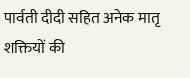पार्वती दीदी सहित अनेक मातृ शक्तियों की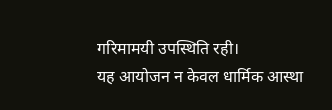गरिमामयी उपस्थिति रही।
यह आयोजन न केवल धार्मिक आस्था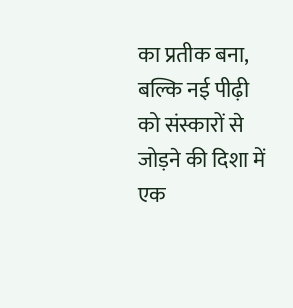का प्रतीक बना, बल्कि नई पीढ़ी को संस्कारों से जोड़ने की दिशा में एक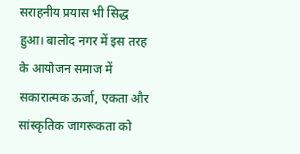सराहनीय प्रयास भी सिद्ध हुआ। बालोद नगर में इस तरह के आयोजन समाज में सकारात्मक ऊर्जा, एकता और सांस्कृतिक जागरूकता को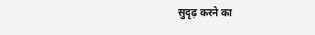सुदृढ़ करने का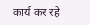कार्य कर रहे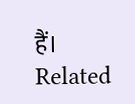हैं।
Related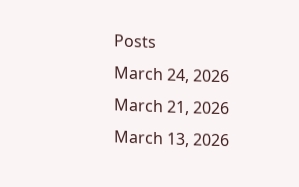Posts
March 24, 2026
March 21, 2026
March 13, 2026